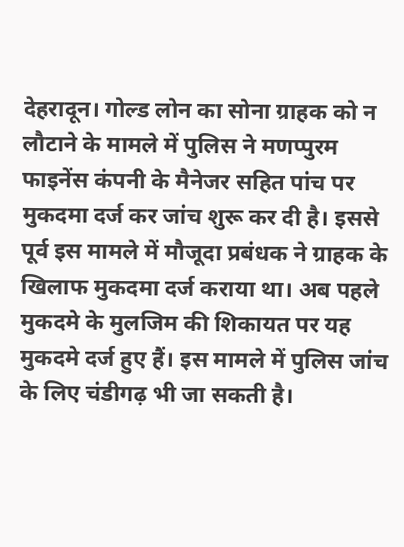देहरादून। गोल्ड लोन का सोना ग्राहक को न लौटाने के मामले में पुलिस ने मणप्पुरम फाइनेंस कंपनी के मैनेजर सहित पांच पर मुकदमा दर्ज कर जांच शुरू कर दी है। इससे पूर्व इस मामले में मौजूदा प्रबंधक ने ग्राहक के खिलाफ मुकदमा दर्ज कराया था। अब पहले मुकदमे के मुलजिम की शिकायत पर यह मुकदमे दर्ज हुए हैं। इस मामले में पुलिस जांच के लिए चंडीगढ़ भी जा सकती है।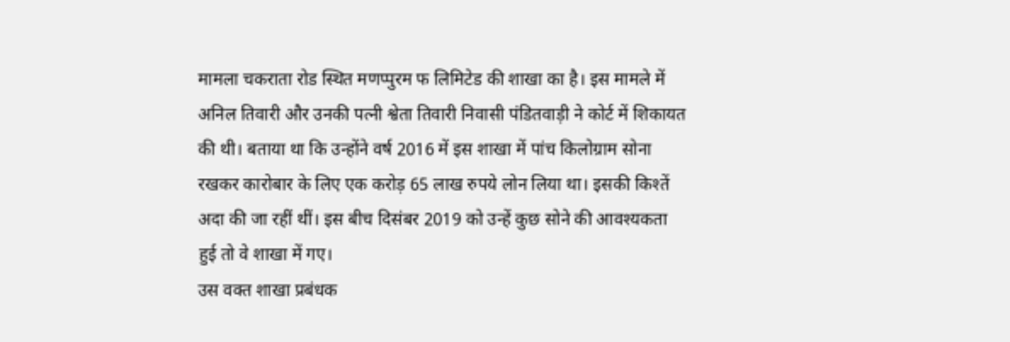मामला चकराता रोड स्थित मणप्पुरम फ लिमिटेड की शाखा का है। इस मामले में अनिल तिवारी और उनकी पत्नी श्वेता तिवारी निवासी पंडितवाड़ी ने कोर्ट में शिकायत की थी। बताया था कि उन्होंने वर्ष 2016 में इस शाखा में पांच किलोग्राम सोना रखकर कारोबार के लिए एक करोड़ 65 लाख रुपये लोन लिया था। इसकी किश्तें अदा की जा रहीं थीं। इस बीच दिसंबर 2019 को उन्हें कुछ सोने की आवश्यकता हुई तो वे शाखा में गए।
उस वक्त शाखा प्रबंधक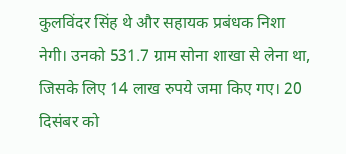कुलविंदर सिंह थे और सहायक प्रबंधक निशा नेगी। उनको 531.7 ग्राम सोना शाखा से लेना था, जिसके लिए 14 लाख रुपये जमा किए गए। 20 दिसंबर को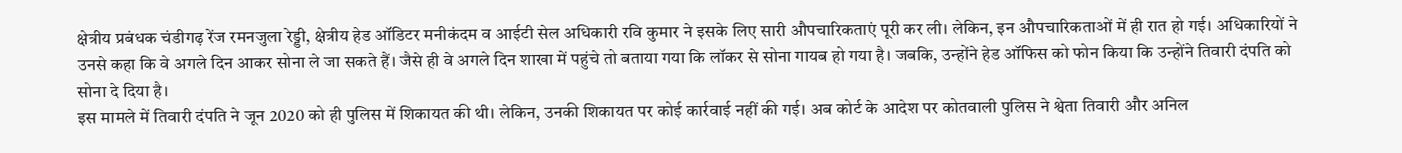क्षेत्रीय प्रबंधक चंडीगढ़ रेंज रमनजुला रेड्डी, क्षेत्रीय हेड ऑडिटर मनीकंदम व आईटी सेल अधिकारी रवि कुमार ने इसके लिए सारी औपचारिकताएं पूरी कर ली। लेकिन, इन औपचारिकताओं में ही रात हो गई। अधिकारियों ने उनसे कहा कि वे अगले दिन आकर सोना ले जा सकते हैं। जैसे ही वे अगले दिन शाखा में पहुंचे तो बताया गया कि लॉकर से सोना गायब हो गया है। जबकि, उन्होंने हेड ऑफिस को फोन किया कि उन्होंने तिवारी दंपति को सोना दे दिया है।
इस मामले में तिवारी दंपति ने जून 2020 को ही पुलिस में शिकायत की थी। लेकिन, उनकी शिकायत पर कोई कार्रवाई नहीं की गई। अब कोर्ट के आदेश पर कोतवाली पुलिस ने श्वेता तिवारी और अनिल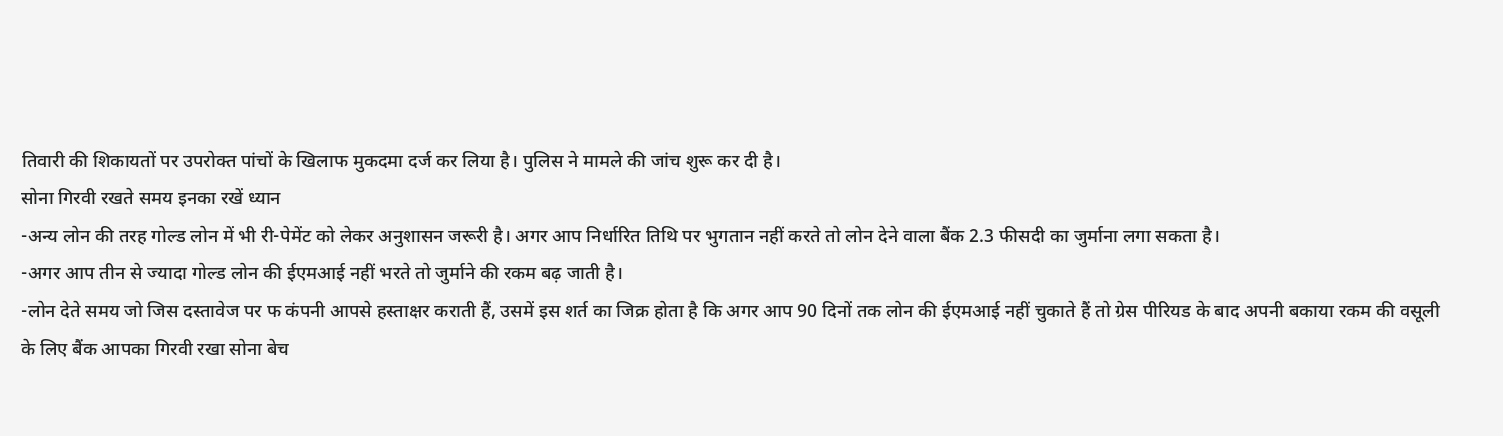तिवारी की शिकायतों पर उपरोक्त पांचों के खिलाफ मुकदमा दर्ज कर लिया है। पुलिस ने मामले की जांच शुरू कर दी है।
सोना गिरवी रखते समय इनका रखें ध्यान
-अन्य लोन की तरह गोल्ड लोन में भी री-पेमेंट को लेकर अनुशासन जरूरी है। अगर आप निर्धारित तिथि पर भुगतान नहीं करते तो लोन देने वाला बैंक 2.3 फीसदी का जुर्माना लगा सकता है।
-अगर आप तीन से ज्यादा गोल्ड लोन की ईएमआई नहीं भरते तो जुर्माने की रकम बढ़ जाती है।
-लोन देते समय जो जिस दस्तावेज पर फ कंपनी आपसे हस्ताक्षर कराती हैं, उसमें इस शर्त का जिक्र होता है कि अगर आप 90 दिनों तक लोन की ईएमआई नहीं चुकाते हैं तो ग्रेस पीरियड के बाद अपनी बकाया रकम की वसूली के लिए बैंक आपका गिरवी रखा सोना बेच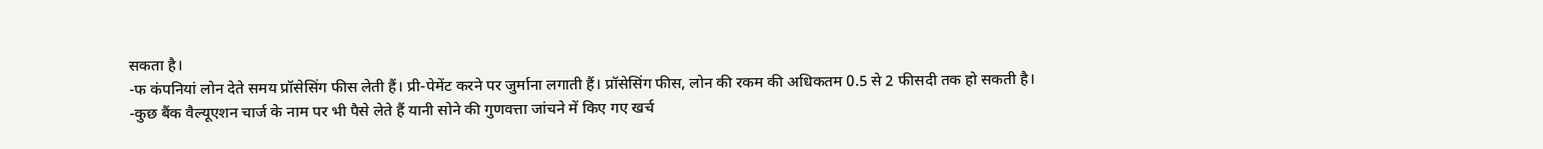सकता है।
-फ कंपनियां लोन देते समय प्रॉसेसिंग फीस लेती हैं। प्री-पेमेंट करने पर जुर्माना लगाती हैं। प्रॉसेसिंग फीस, लोन की रकम की अधिकतम 0.5 से 2 फीसदी तक हो सकती है।
-कुछ बैंक वैल्यूएशन चार्ज के नाम पर भी पैसे लेते हैं यानी सोने की गुणवत्ता जांचने में किए गए खर्च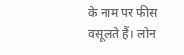के नाम पर फीस वसूलते हैं। लोन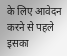के लिए आवेदन करने से पहले इसका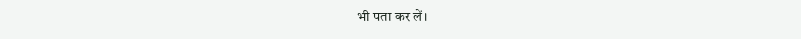भी पता कर लें।